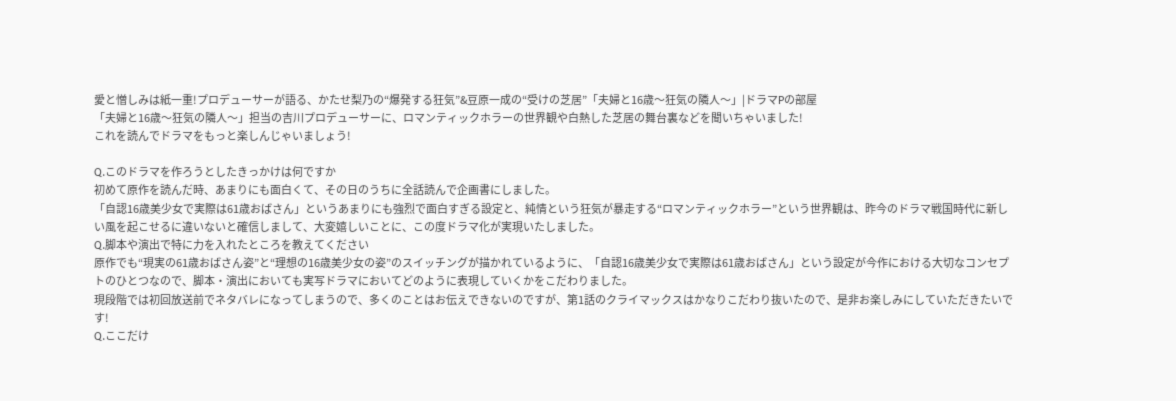愛と憎しみは紙一重!プロデューサーが語る、かたせ梨乃の“爆発する狂気”&豆原一成の“受けの芝居”「夫婦と16歳〜狂気の隣人〜」|ドラマPの部屋
「夫婦と16歳〜狂気の隣人〜」担当の吉川プロデューサーに、ロマンティックホラーの世界観や白熱した芝居の舞台裏などを聞いちゃいました!
これを読んでドラマをもっと楽しんじゃいましょう!

Q.このドラマを作ろうとしたきっかけは何ですか
初めて原作を読んだ時、あまりにも⾯⽩くて、その日のうちに全話読んで企画書にしました。
「自認16歳美少女で実際は61歳おばさん」というあまりにも強烈で面白すぎる設定と、純情という狂気が暴走する“ロマンティックホラー”という世界観は、昨今のドラマ戦国時代に新しい風を起こせるに違いないと確信しまして、大変嬉しいことに、この度ドラマ化が実現いたしました。
Q.脚本や演出で特に力を入れたところを教えてください
原作でも“現実の61歳おばさん姿”と“理想の16歳美少女の姿”のスイッチングが描かれているように、「自認16歳美少女で実際は61歳おばさん」という設定が今作における大切なコンセプトのひとつなので、脚本・演出においても実写ドラマにおいてどのように表現していくかをこだわりました。
現段階では初回放送前でネタバレになってしまうので、多くのことはお伝えできないのですが、第1話のクライマックスはかなりこだわり抜いたので、是非お楽しみにしていただきたいです!
Q.ここだけ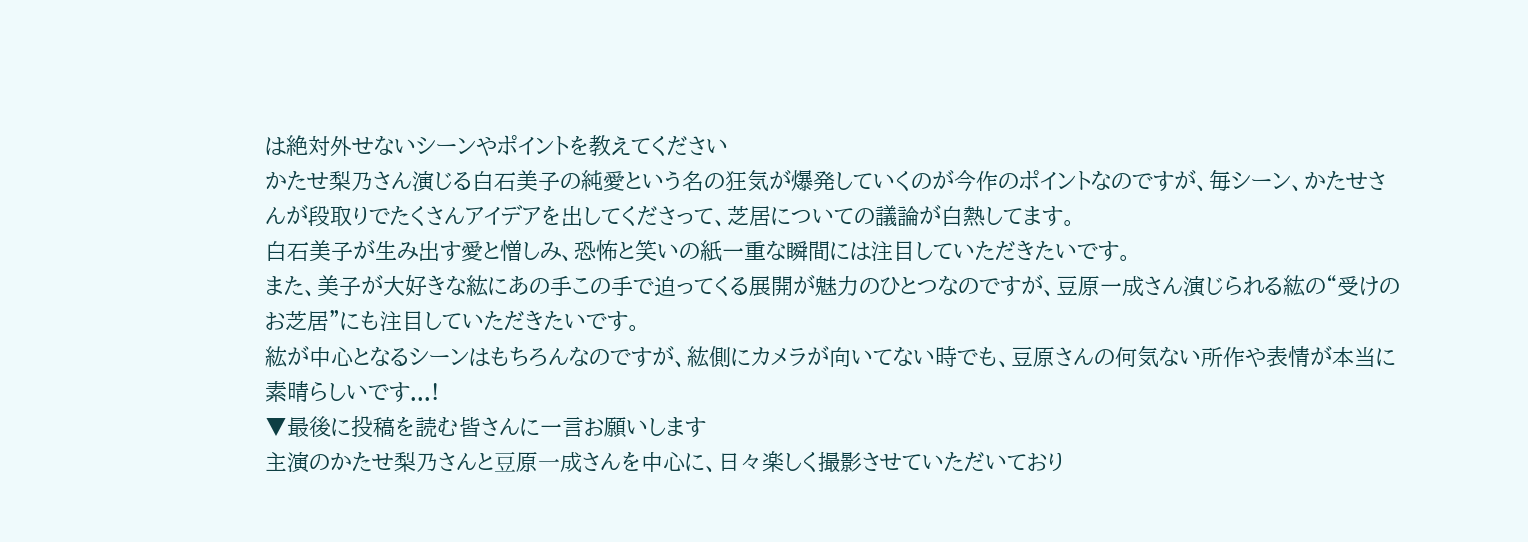は絶対外せないシーンやポイントを教えてください
かたせ梨乃さん演じる白石美子の純愛という名の狂気が爆発していくのが今作のポイントなのですが、毎シーン、かたせさんが段取りでたくさんアイデアを出してくださって、芝居についての議論が白熱してます。
白石美子が生み出す愛と憎しみ、恐怖と笑いの紙一重な瞬間には注目していただきたいです。
また、美子が大好きな紘にあの手この手で迫ってくる展開が魅力のひとつなのですが、豆原一成さん演じられる紘の“受けのお芝居”にも注目していただきたいです。
紘が中心となるシーンはもちろんなのですが、紘側にカメラが向いてない時でも、豆原さんの何気ない所作や表情が本当に素晴らしいです...!
▼最後に投稿を読む皆さんに一言お願いします
主演のかたせ梨乃さんと⾖原⼀成さんを中心に、日々楽しく撮影させていただいており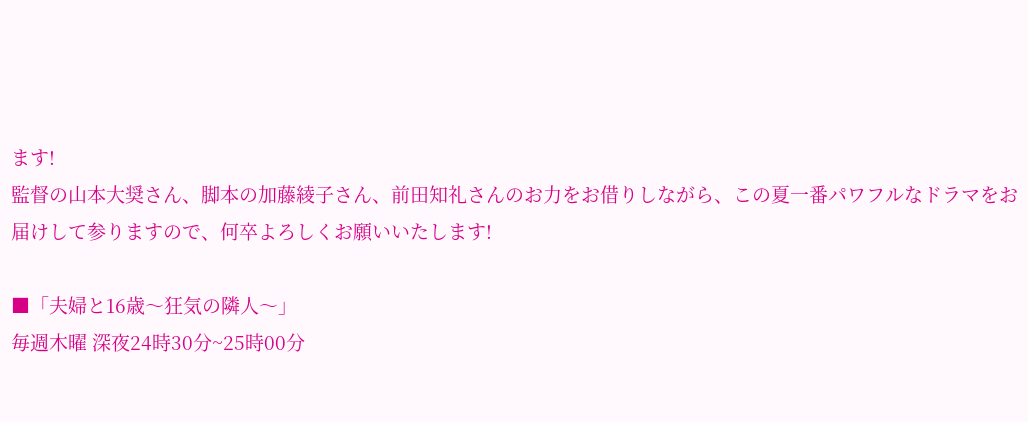ます!
監督の山本大奨さん、脚本の加藤綾⼦さん、前⽥知礼さんのお⼒をお借りしながら、この夏⼀番パワフルなドラマをお届けして参りますので、何卒よろしくお願いいたします!

■「夫婦と16歳〜狂気の隣人〜」
毎週木曜 深夜24時30分~25時00分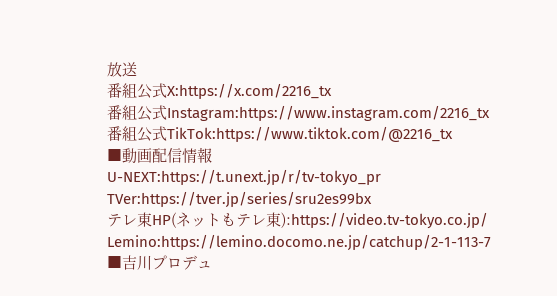放送
番組公式X:https://x.com/2216_tx
番組公式Instagram:https://www.instagram.com/2216_tx
番組公式TikTok:https://www.tiktok.com/@2216_tx
■動画配信情報
U-NEXT:https://t.unext.jp/r/tv-tokyo_pr
TVer:https://tver.jp/series/sru2es99bx
テレ東HP(ネットもテレ東):https://video.tv-tokyo.co.jp/
Lemino:https://lemino.docomo.ne.jp/catchup/2-1-113-7
■吉川プロデュ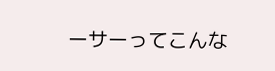ーサーってこんな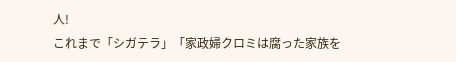人!
これまで「シガテラ」「家政婦クロミは腐った家族を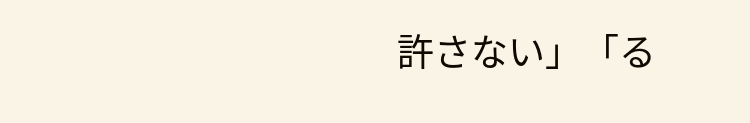許さない」「る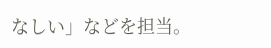なしい」などを担当。